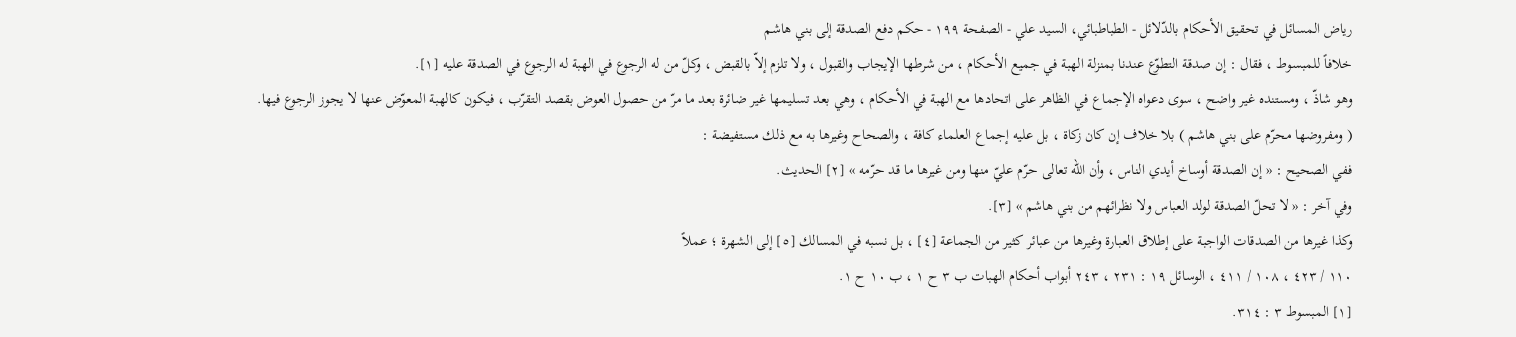رياض المسائل في تحقيق الأحكام بالدّلائل - الطباطبائي، السيد علي - الصفحة ١٩٩ - حكم دفع الصدقة إلى بني هاشم
خلافاً للمبسوط ، فقال : إن صدقة التطوّع عندنا بمنزلة الهبة في جميع الأحكام ، من شرطها الإيجاب والقبول ، ولا تلزم إلاّ بالقبض ، وكلّ من له الرجوع في الهبة له الرجوع في الصدقة عليه [١].
وهو شاذّ ، ومستنده غير واضح ، سوى دعواه الإجماع في الظاهر على اتحادها مع الهبة في الأحكام ، وهي بعد تسليمها غير ضائرة بعد ما مرّ من حصول العوض بقصد التقرّب ، فيكون كالهبة المعوّض عنها لا يجوز الرجوع فيها.
( ومفروضها محرّم على بني هاشم ) بلا خلاف إن كان زكاة ، بل عليه إجماع العلماء كافة ، والصحاح وغيرها به مع ذلك مستفيضة :
ففي الصحيح : « إن الصدقة أوساخ أيدي الناس ، وأن الله تعالى حرّم عليّ منها ومن غيرها ما قد حرّمه » [٢] الحديث.
وفي آخر : « لا تحلّ الصدقة لولد العباس ولا نظرائهم من بني هاشم » [٣].
وكذا غيرها من الصدقات الواجبة على إطلاق العبارة وغيرها من عبائر كثير من الجماعة [٤] ، بل نسبه في المسالك [٥] إلى الشهرة ؛ عملاً
١١٠ / ٤٢٣ ، ١٠٨ / ٤١١ ، الوسائل ١٩ : ٢٣١ ، ٢٤٣ أبواب أحكام الهبات ب ٣ ح ١ ، ب ١٠ ح ١.
[١] المبسوط ٣ : ٣١٤.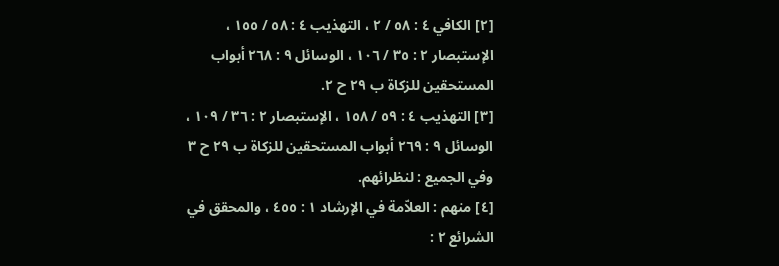[٢] الكافي ٤ : ٥٨ / ٢ ، التهذيب ٤ : ٥٨ / ١٥٥ ، الإستبصار ٢ : ٣٥ / ١٠٦ ، الوسائل ٩ : ٢٦٨ أبواب المستحقين للزكاة ب ٢٩ ح ٢.
[٣] التهذيب ٤ : ٥٩ / ١٥٨ ، الإستبصار ٢ : ٣٦ / ١٠٩ ، الوسائل ٩ : ٢٦٩ أبواب المستحقين للزكاة ب ٢٩ ح ٣ وفي الجميع : لنظرائهم.
[٤] منهم : العلاّمة في الإرشاد ١ : ٤٥٥ ، والمحقق في الشرائع ٢ :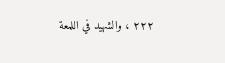٢٢٢ ، والشهيد في اللمعة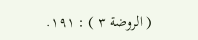( الروضة ٣ ) : ١٩١.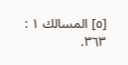[٥] المسالك ١ : ٣٦٣.